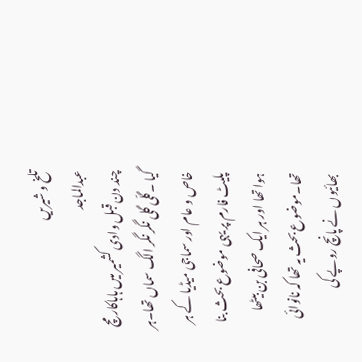تلخ و شیریں
عبدالماجد
چند دن قبل وادی کشمیر میں ہاہاکار مچ گیا ۔گلّی گلی نگر نگر الگ سماں تھا۔ہر خاص و عام اور سماجی میڈیا کے ہر پلیٹ فارم پر یہی موضوع بحث بنا ہوا تھا اور ہر ایک صحافی بن بیٹھا تھا۔موضوع بحث یہ تھا کہ نانوائی بھائیوں نے پانچ روپے کی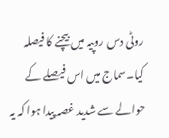روٹی دس روپیہ میں بیچنے کا فیصلہ کیا۔سماج میں اس فیصلے کے حوالے سے شدید غصہ پیدا ہوا کہ یہ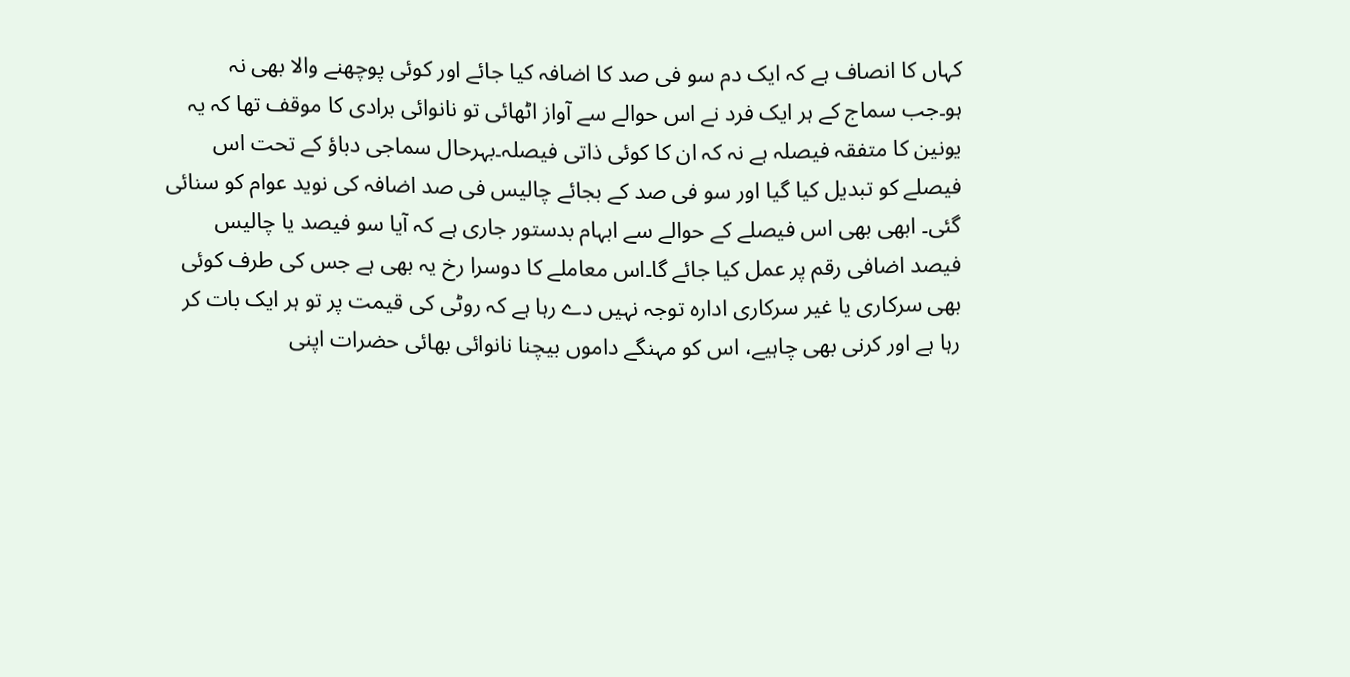کہاں کا انصاف ہے کہ ایک دم سو فی صد کا اضافہ کیا جائے اور کوئی پوچھنے والا بھی نہ ہو۔جب سماج کے ہر ایک فرد نے اس حوالے سے آواز اٹھائی تو نانوائی برادی کا موقف تھا کہ یہ یونین کا متفقہ فیصلہ ہے نہ کہ ان کا کوئی ذاتی فیصلہ۔بہرحال سماجی دباؤ کے تحت اس فیصلے کو تبدیل کیا گیا اور سو فی صد کے بجائے چالیس فی صد اضافہ کی نوید عوام کو سنائی گئی۔ ابھی بھی اس فیصلے کے حوالے سے ابہام بدستور جاری ہے کہ آیا سو فیصد یا چالیس فیصد اضافی رقم پر عمل کیا جائے گا۔اس معاملے کا دوسرا رخ یہ بھی ہے جس کی طرف کوئی بھی سرکاری یا غیر سرکاری ادارہ توجہ نہیں دے رہا ہے کہ روٹی کی قیمت پر تو ہر ایک بات کر رہا ہے اور کرنی بھی چاہیے، اس کو مہنگے داموں بیچنا نانوائی بھائی حضرات اپنی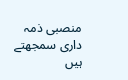منصبی ذمہ داری سمجھتے ہیں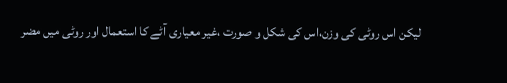لیکن اس روٹی کی وزن،اس کی شکل و صورت ،غیر معیاری آٹے کا استعمال اور روٹی میں مضر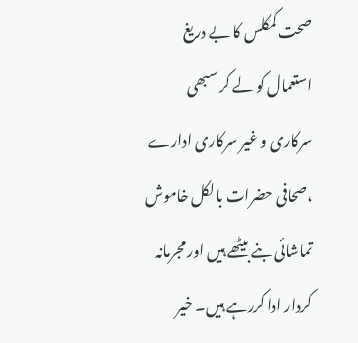صحت کمکلس کا بے دریغ استعمال کو لے کر سبھی سرکاری و غیر سرکاری ادارے ،صحافی حضرات بالکل خاموش تماشائی بنے بیٹھے ہیں اور مجرمانہ کردار ادا کررہے ہیں۔ خیر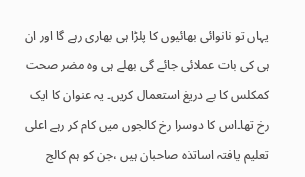یہاں تو نانوائی بھائیوں کا پلڑا ہی بھاری رہے گا اور ان ہی کی بات عملائی جائے گی بھلے ہی وہ مضر صحت کمکلس کا بے دریغ استعمال کریں۔ یہ عنوان کا ایک رخ تھا۔اس کا دوسرا رخ کالجوں میں کام کر رہے اعلی تعلیم یافتہ اساتذہ صاحبان ہیں ،جن کو ہم کالج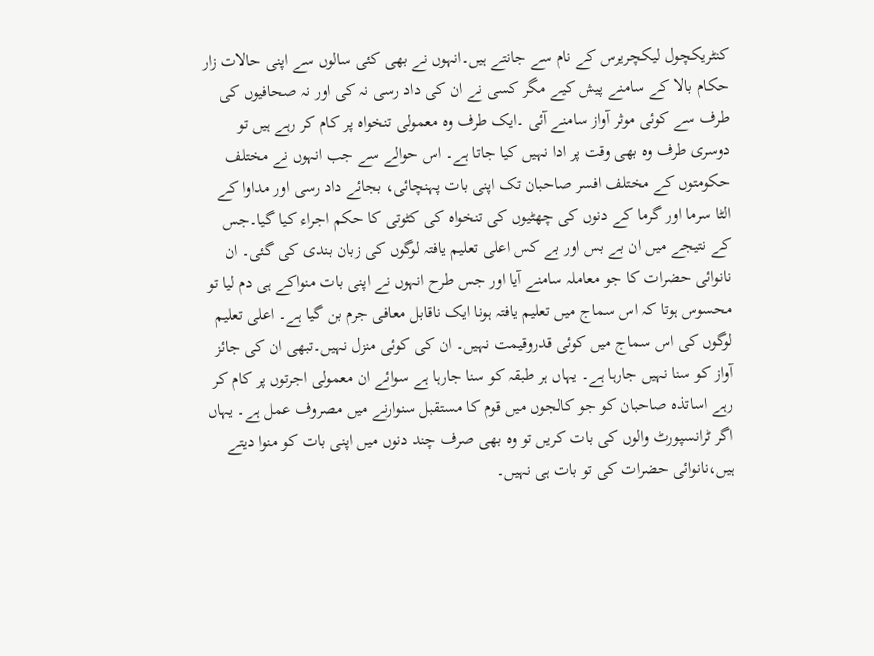کنٹریکچول لیکچریرس کے نام سے جانتے ہیں۔انہوں نے بھی کئی سالوں سے اپنی حالات زار حکام بالا کے سامنے پیش کیے مگر کسی نے ان کی داد رسی نہ کی اور نہ صحافیوں کی طرف سے کوئی موثر آواز سامنے آئی ۔ایک طرف وہ معمولی تنخواہ پر کام کر رہے ہیں تو دوسری طرف وہ بھی وقت پر ادا نہیں کیا جاتا ہے۔ اس حوالے سے جب انہوں نے مختلف حکومتوں کے مختلف افسر صاحبان تک اپنی بات پہنچائی، بجائے داد رسی اور مداوا کے الٹا سرما اور گرما کے دنوں کی چھٹیوں کی تنخواہ کی کٹوتی کا حکم اجراء کیا گیا۔جس کے نتیجے میں ان بے بس اور بے کس اعلی تعلیم یافتہ لوگوں کی زبان بندی کی گئی۔ ان نانوائی حضرات کا جو معاملہ سامنے آیا اور جس طرح انہوں نے اپنی بات منواکے ہی دم لیا تو محسوس ہوتا کہ اس سماج میں تعلیم یافتہ ہونا ایک ناقابل معافی جرم بن گیا ہے۔ اعلی تعلیم لوگوں کی اس سماج میں کوئی قدروقیمت نہیں۔ ان کی کوئی منزل نہیں۔تبھی ان کی جائز آواز کو سنا نہیں جارہا ہے۔ یہاں ہر طبقہ کو سنا جارہا ہے سوائے ان معمولی اجرتوں پر کام کر رہے اساتذہ صاحبان کو جو کالجوں میں قوم کا مستقبل سنوارنے میں مصروف عمل ہے۔ یہاں اگر ٹرانسپورٹ والوں کی بات کریں تو وہ بھی صرف چند دنوں میں اپنی بات کو منوا دیتے ہیں،نانوائی حضرات کی تو بات ہی نہیں۔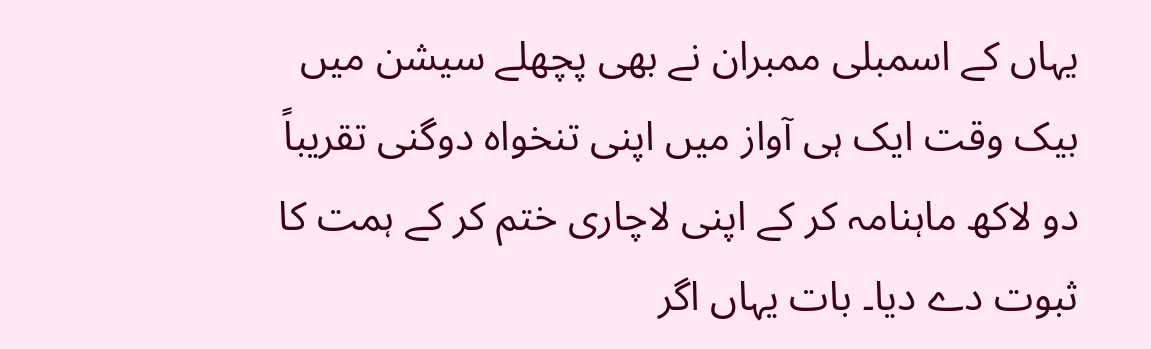یہاں کے اسمبلی ممبران نے بھی پچھلے سیشن میں بیک وقت ایک ہی آواز میں اپنی تنخواہ دوگنی تقریباً دو لاکھ ماہنامہ کر کے اپنی لاچاری ختم کر کے ہمت کا ثبوت دے دیا۔ بات یہاں اگر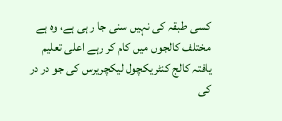کسی طبقہ کی نہیں سنی جا ر ہی ہے، وہ ہے مختلف کالجوں میں کام کر رہے اعلی تعلیم یافتہ کالج کنٹریکچول لیکچریرس کی جو در در کی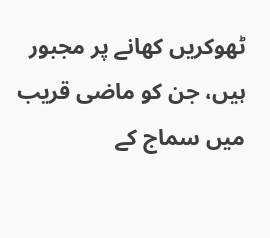ٹھوکریں کھانے پر مجبور ہیں، جن کو ماضی قریب میں سماج کے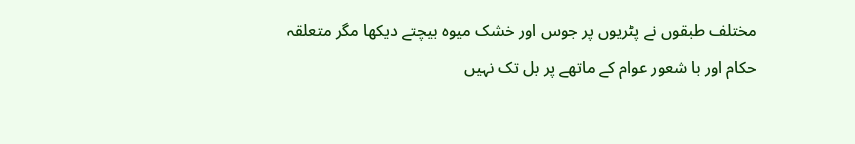مختلف طبقوں نے پٹریوں پر جوس اور خشک میوہ بیچتے دیکھا مگر متعلقہ حکام اور با شعور عوام کے ماتھے پر بل تک نہیں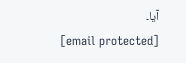آیا۔
[email protected]